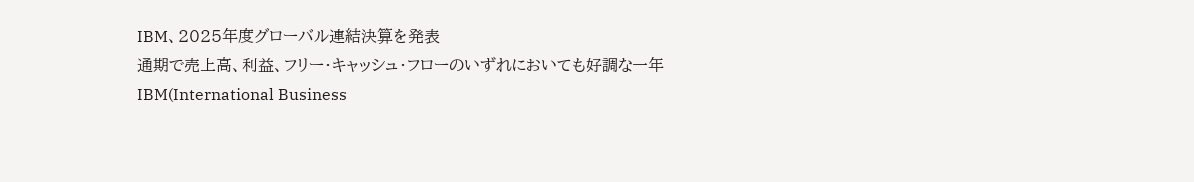IBM、2025年度グローバル連結決算を発表
通期で売上高、利益、フリー・キャッシュ・フローのいずれにおいても好調な一年
IBM(International Business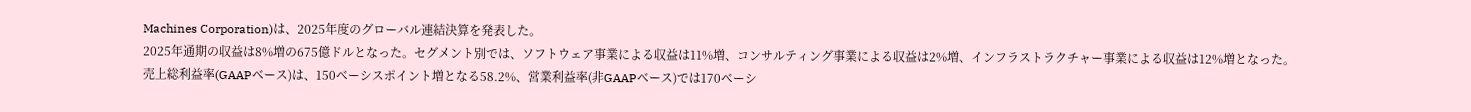Machines Corporation)は、2025年度のグローバル連結決算を発表した。
2025年通期の収益は8%増の675億ドルとなった。セグメント別では、ソフトウェア事業による収益は11%増、コンサルティング事業による収益は2%増、インフラストラクチャー事業による収益は12%増となった。
売上総利益率(GAAPベース)は、150ベーシスポイント増となる58.2%、営業利益率(非GAAPベース)では170ベーシ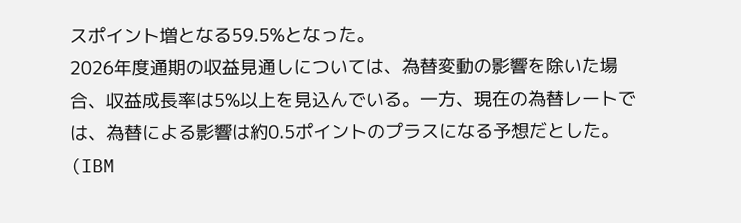スポイント増となる59.5%となった。
2026年度通期の収益見通しについては、為替変動の影響を除いた場合、収益成長率は5%以上を見込んでいる。一方、現在の為替レートでは、為替による影響は約0.5ポイントのプラスになる予想だとした。
(IBM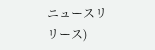ニュースリリース)